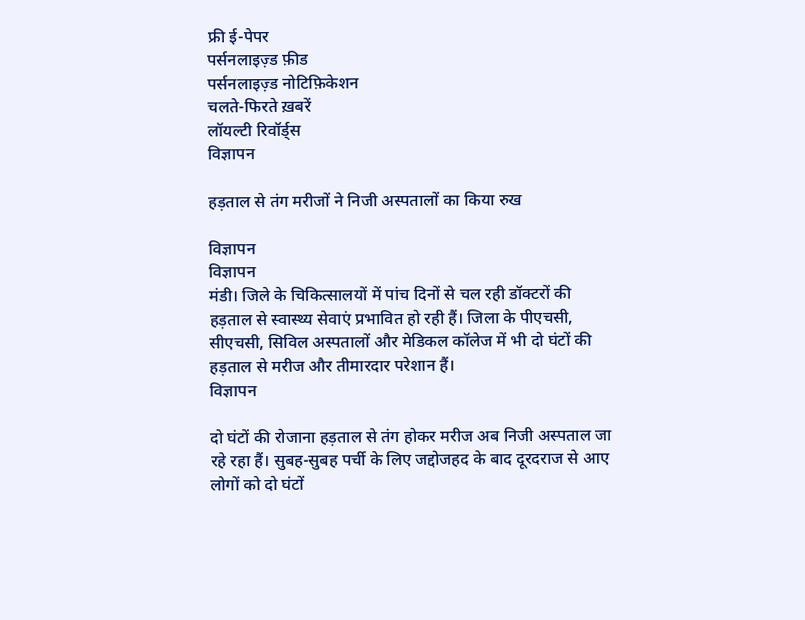फ्री ई-पेपर
पर्सनलाइज़्ड फ़ीड
पर्सनलाइज़्ड नोटिफ़िकेशन
चलते-फिरते ख़बरें
लॉयल्टी रिवॉर्ड्स
विज्ञापन

हड़ताल से तंग मरीजों ने निजी अस्पतालों का किया रुख

विज्ञापन
विज्ञापन
मंडी। जिले के चिकित्सालयों में पांच दिनों से चल रही डॉक्टरों की हड़ताल से स्वास्थ्य सेवाएं प्रभावित हो रही हैं। जिला के पीएचसी, सीएचसी, सिविल अस्पतालों और मेडिकल कॉलेज में भी दो घंटों की हड़ताल से मरीज और तीमारदार परेशान हैं।
विज्ञापन

दो घंटों की रोजाना हड़ताल से तंग होकर मरीज अब निजी अस्पताल जा रहे रहा हैं। सुबह-सुबह पर्ची के लिए जद्दोजहद के बाद दूरदराज से आए लोगों को दो घंटों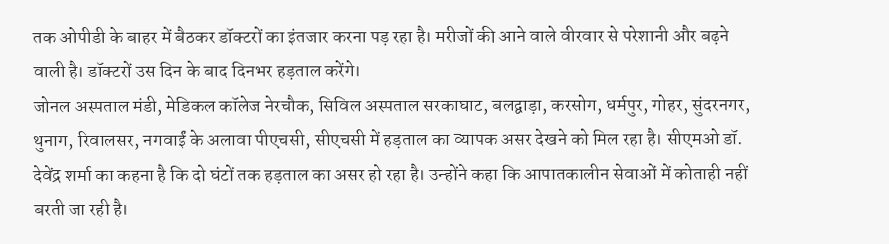तक ओपीडी के बाहर में बैठकर डॉक्टरों का इंतजार करना पड़ रहा है। मरीजों की आने वाले वीरवार से परेशानी और बढ़ने वाली है। डॉक्टरों उस दिन के बाद दिनभर हड़ताल करेंगे।
जोनल अस्पताल मंडी, मेडिकल कॉलेज नेरचौक, सिविल अस्पताल सरकाघाट, बलद्वाड़ा, करसोग, धर्मपुर, गोहर, सुंदरनगर, थुनाग, रिवालसर, नगवाईं के अलावा पीएचसी, सीएचसी में हड़ताल का व्यापक असर देखने को मिल रहा है। सीएमओ डॉ. देवेंद्र शर्मा का कहना है कि दो घंटों तक हड़ताल का असर हो रहा है। उन्होंने कहा कि आपातकालीन सेवाओं में कोताही नहीं बरती जा रही है।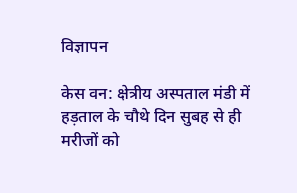विज्ञापन

केस वन: क्षेत्रीय अस्पताल मंडी में हड़ताल के चौथे दिन सुबह से ही मरीजों को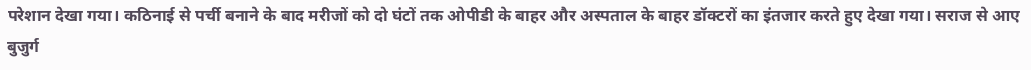परेशान देखा गया। कठिनाई से पर्ची बनाने के बाद मरीजों को दो घंटों तक ओपीडी के बाहर और अस्पताल के बाहर डॉक्टरों का इंतजार करते हुए देखा गया। सराज से आए बुजुर्ग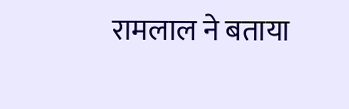रामलाल ने बताया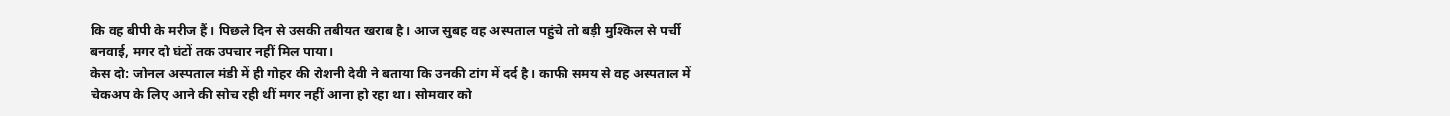कि वह बीपी के मरीज हैं। पिछले दिन से उसकी तबीयत खराब है। आज सुबह वह अस्पताल पहुंचे तो बड़ी मुश्किल से पर्ची बनवाई, मगर दो घंटों तक उपचार नहीं मिल पाया।
केस दो: जोनल अस्पताल मंडी में ही गोहर की रोशनी देवी ने बताया कि उनकी टांग में दर्द है। काफी समय से वह अस्पताल में चेकअप के लिए आने की सोच रही थीं मगर नहीं आना हो रहा था। सोमवार को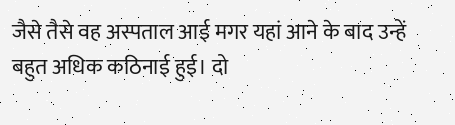जैसे तैसे वह अस्पताल आई मगर यहां आने के बाद उन्हें बहुत अधिक कठिनाई हुई। दो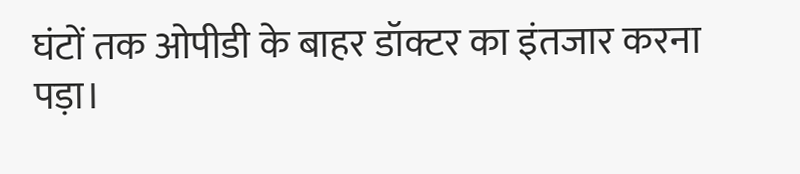घंटों तक ओपीडी के बाहर डॉक्टर का इंतजार करना पड़ा।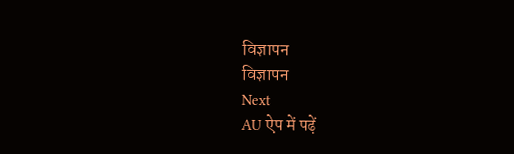विज्ञापन
विज्ञापन
Next
AU ऐप में पढ़ें